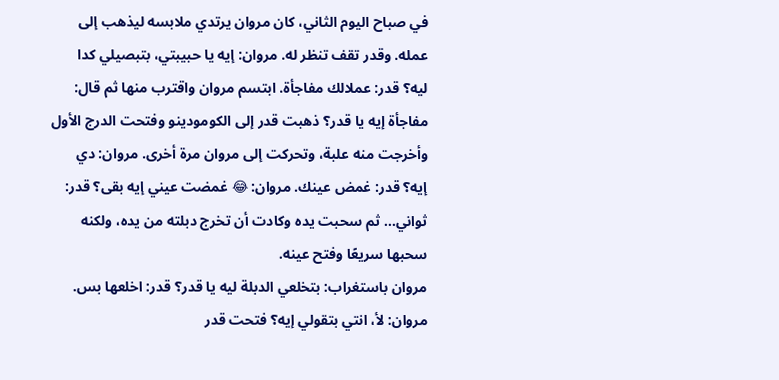في صباح اليوم الثاني، كان مروان يرتدي ملابسه ليذهب إلى عمله. وقدر تقف تنظر له. مروان: إيه يا حبيبتي، بتبصيلي كدا ليه؟ قدر: عملالك مفاجأة. ابتسم مروان واقترب منها ثم قال: مفاجأة إيه يا قدر؟ ذهبت قدر إلى الكومودينو وفتحت الدرج الأول وأخرجت منه علبة، وتحركت إلى مروان مرة أخرى. مروان: دي إيه؟ قدر: غمض عينك. مروان: 😂 غمضت عيني إيه بقى؟ قدر: ثواني... ثم سحبت يده وكادت أن تخرج دبلته من يده، ولكنه سحبها سريعًا وفتح عينه.
مروان باستغراب: بتخلعي الدبلة ليه يا قدر؟ قدر: اخلعها بس. مروان: لأ، انتي بتقولي إيه؟ فتحت قدر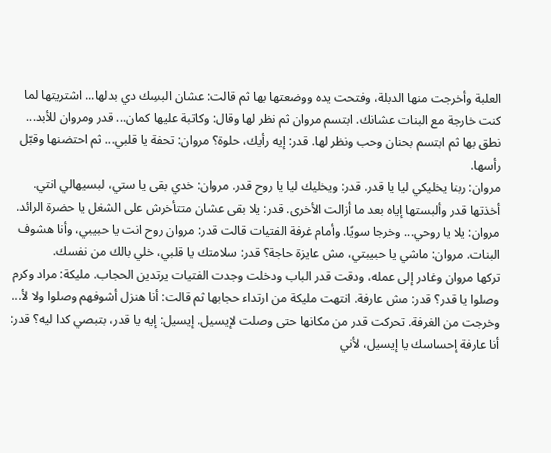العلبة وأخرجت منها الدبلة، وفتحت يده ووضعتها بها ثم قالت: عشان البسِك دي بدلها... اشتريتها لما كنت خارجة مع البنات عشانك. ابتسم مروان ثم نظر لها وقال: وكاتبة عليها كمان... قدر ومروان للأبد... نطق بها ثم ابتسم بحنان وحب ونظر لها. قدر: إيه رأيك، حلوة؟ مروان: تحفة يا قلبي... ثم احتضنها وقبّل رأسها.
مروان: ربنا يخليكي ليا يا قدر. قدر: ويخليك ليا يا روح قدر. مروان: خدي بقى يا ستي، لبسيهالي انتي. أخذتها قدر وألبستها إياه بعد ما أزالت الأخرى. قدر: يلا بقى عشان متتأخرش على الشغل يا حضرة الرائد. مروان: يلا يا روحي... وخرجا سويًا. وأمام غرفة الفتيات قالت قدر: مروان روح انت يا حبيبي، وأنا هشوف البنات. مروان: ماشي يا حبيبتي، مش عايزة حاجة؟ قدر: سلامتك يا قلبي، خلي بالك من نفسك.
تركها مروان وغادر إلى عمله، ودقت قدر الباب ودخلت وجدت الفتيات يرتدين الحجاب. مليكة: مراد وكرم وصلوا يا قدر؟ قدر: مش عارفة. انتهت مليكة من ارتداء حجابها ثم قالت: أنا هنزل أشوفهم وصلوا ولا لأ... وخرجت من الغرفة. تحركت قدر من مكانها حتى وصلت لإيسيل. إيسيل: إيه يا قدر، بتبصي كدا ليه؟ قدر: أنا عارفة إحساسك يا إيسيل، لأني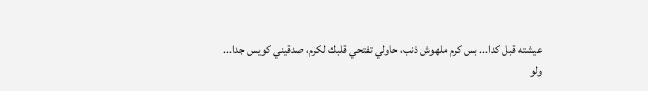عيشته قبل كدا... بس كرم ملهوش ذنب، حاولي تفتحي قلبك لكرم، صدقيني كويس جدا...
ولو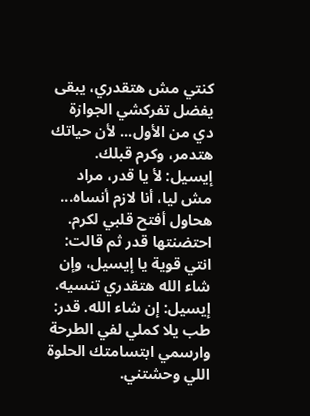كنتي مش هتقدري، يبقى يفضل تفركشي الجوازة دي من الأول... لأن حياتك هتدمر، وكرم قبلك. إيسيل: لأ يا قدر، مراد مش ليا، أنا لازم أنساه... هحاول أفتح قلبي لكرم. احتضنتها قدر ثم قالت: انتي قوية يا إيسيل، وإن شاء الله هتقدري تنسيه. إيسيل: إن شاء الله. قدر: طب يلا كملي لفي الطرحة وارسمي ابتسامتك الحلوة اللي وحشتني.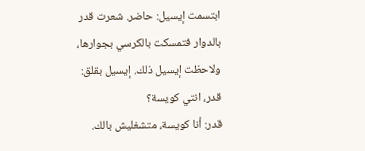ابتسمت إيسيل: حاضر. شعرت قدر بالدوار فتمسكت بالكرسي بجوارها، ولاحظت إيسيل ذلك. إيسيل بقلق: قدر، انتي كويسة؟
قدر: أنا كويسة، متشغليش بالك.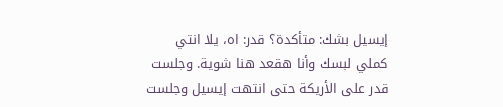إيسيل بشك: متأكدة؟ قدر: اه، يلا انتي كملي لبسك وأنا هقعد هنا شوية. وجلست قدر على الأريكة حتى انتهت إيسيل وجلست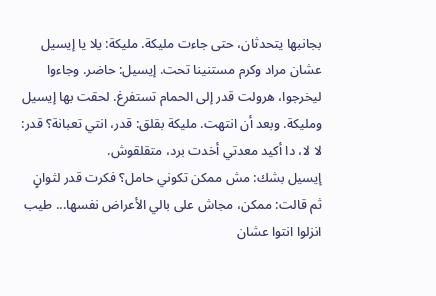بجانبها يتحدثان، حتى جاءت مليكة. مليكة: يلا يا إيسيل عشان مراد وكرم مستنينا تحت. إيسيل: حاضر. وجاءوا ليخرجوا، هرولت قدر إلى الحمام تستفرغ. لحقت بها إيسيل ومليكة. وبعد أن انتهت. مليكة بقلق: قدر، انتي تعبانة؟ قدر: لا لا، دا أكيد معدتي أخدت برد، متقلقوش.
إيسيل بشك: مش ممكن تكوني حامل؟ فكرت قدر لثوانٍ ثم قالت: ممكن، مجاش على بالي الأعراض نفسها... طيب انزلوا انتوا عشان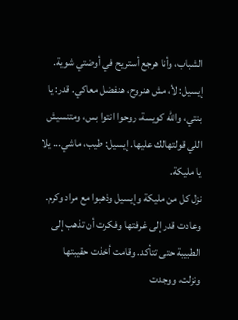الشباب، وأنا هرجع أستريح في أوضتي شوية. إيسيل: لأ، مش هنروح، هنفضل معاكي. قدر: يا بنتي، والله كويسة، روحوا انتوا بس، ومتنسيش اللي قولتهالك عليها. إيسيل: طيب، ماشي... يلا يا مليكة.
نزل كل من مليكة وإيسيل وذهبوا مع مراد وكرم. وعادت قدر إلى غرفتها وفكرت أن تذهب إلى الطبيبة حتى تتأكد. وقامت أخذت حقيبتها ونزلت، ووجدت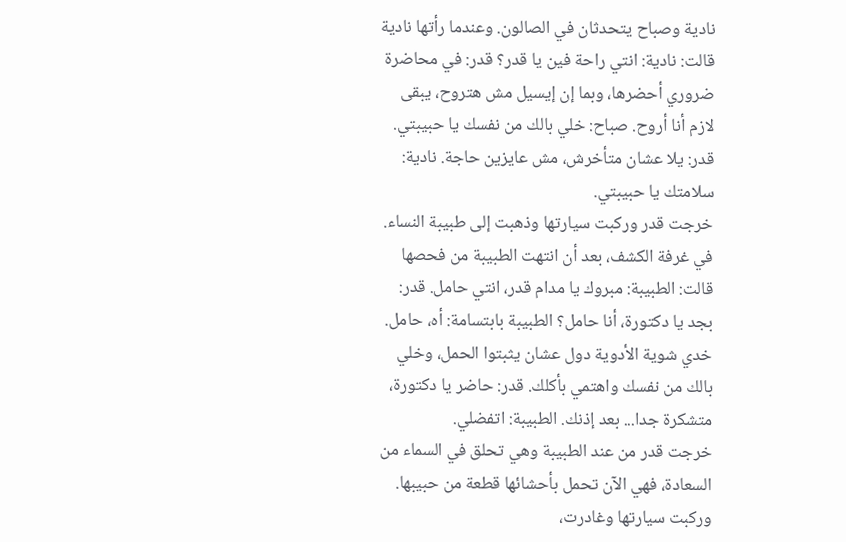نادية وصباح يتحدثان في الصالون. وعندما رأتها نادية قالت: نادية: انتي راحة فين يا قدر؟ قدر: في محاضرة ضروري أحضرها، وبما إن إيسيل مش هتروح، يبقى لازم أنا أروح. صباح: خلي بالك من نفسك يا حبيبتي. قدر: يلا عشان متأخرش، مش عايزين حاجة. نادية: سلامتك يا حبيبتي.
خرجت قدر وركبت سيارتها وذهبت إلى طبيبة النساء. في غرفة الكشف، بعد أن انتهت الطبيبة من فحصها قالت: الطبيبة: مبروك يا مدام قدر، انتي حامل. قدر: بجد يا دكتورة، أنا حامل؟ الطبيبة بابتسامة: أه، حامل. خدي شوية الأدوية دول عشان يثبتوا الحمل، وخلي بالك من نفسك واهتمي بأكلك. قدر: حاضر يا دكتورة، متشكرة جدا... بعد إذنك. الطبيبة: اتفضلي.
خرجت قدر من عند الطبيبة وهي تحلق في السماء من السعادة، فهي الآن تحمل بأحشائها قطعة من حبيبها. وركبت سيارتها وغادرت،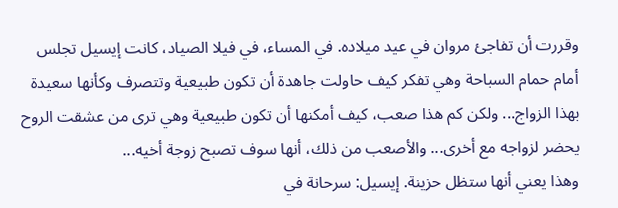وقررت أن تفاجئ مروان في عيد ميلاده. في المساء، في فيلا الصياد، كانت إيسيل تجلس أمام حمام السباحة وهي تفكر كيف حاولت جاهدة أن تكون طبيعية وتتصرف وكأنها سعيدة بهذا الزواج... ولكن كم هذا صعب، كيف أمكنها أن تكون طبيعية وهي ترى من عشقت الروح يحضر لزواجه مع أخرى... والأصعب من ذلك، أنها سوف تصبح زوجة أخيه...
وهذا يعني أنها ستظل حزينة. إيسيل: سرحانة في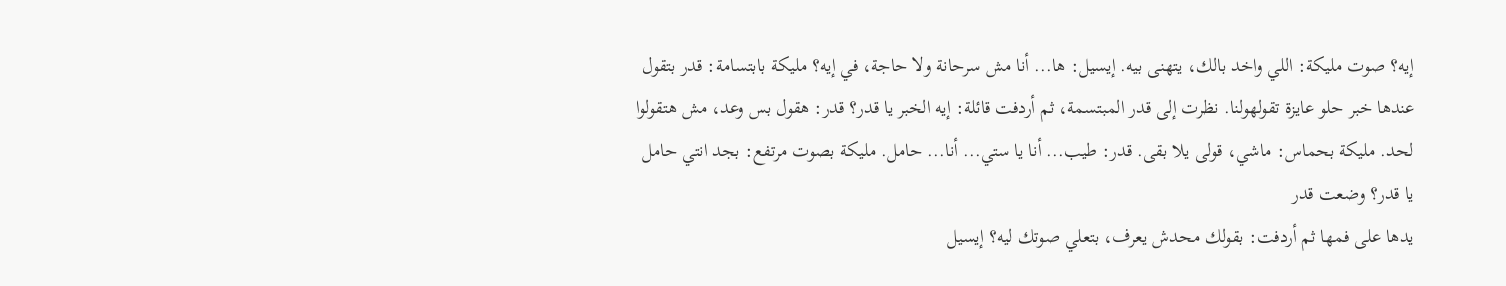إيه؟ صوت مليكة: اللي واخد بالك، يتهنى بيه. إيسيل: ها... أنا مش سرحانة ولا حاجة، في إيه؟ مليكة بابتسامة: قدر بتقول عندها خبر حلو عايزة تقولهولنا. نظرت إلى قدر المبتسمة، ثم أردفت قائلة: إيه الخبر يا قدر؟ قدر: هقول بس وعد، مش هتقولوا لحد. مليكة بحماس: ماشي، قولى يلا بقى. قدر: طيب... أنا يا ستي... أنا... حامل. مليكة بصوت مرتفع: بجد انتي حامل يا قدر؟ وضعت قدر
يدها على فمها ثم أردفت: بقولك محدش يعرف، بتعلي صوتك ليه؟ إيسيل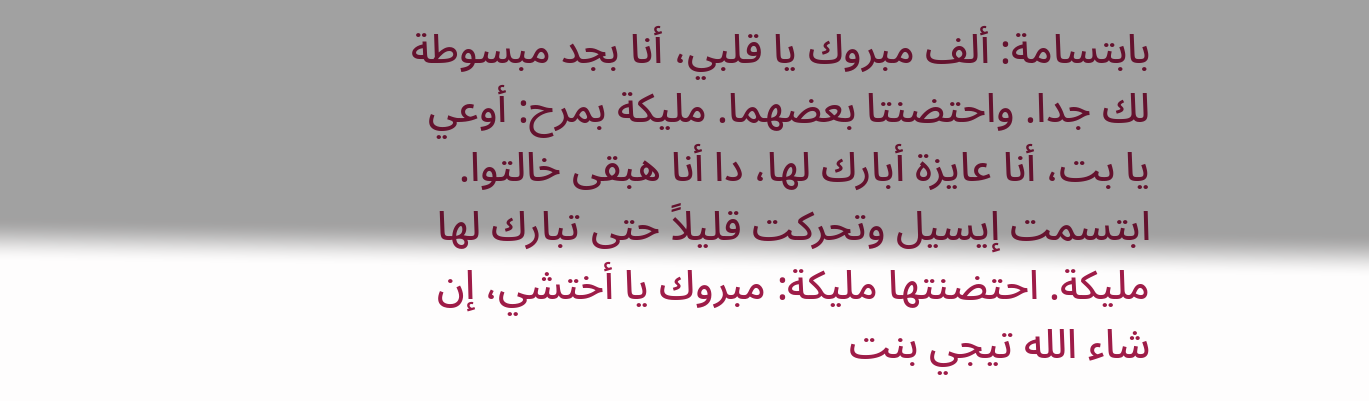بابتسامة: ألف مبروك يا قلبي، أنا بجد مبسوطة لك جدا. واحتضنتا بعضهما. مليكة بمرح: أوعي يا بت، أنا عايزة أبارك لها، دا أنا هبقى خالتوا. ابتسمت إيسيل وتحركت قليلاً حتى تبارك لها مليكة. احتضنتها مليكة: مبروك يا أختشي، إن شاء الله تيجي بنت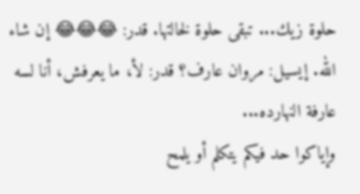حلوة زيك... تبقى حلوة لخالتها. قدر: 😂😂😂 إن شاء الله. إيسيل: مروان عارف؟ قدر: لأ، ما يعرفش، أنا لسه عارفة النهارده...
وإياكوا حد فيكم يتكلم أو يلمح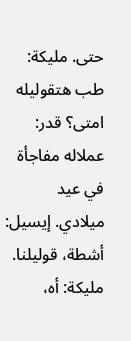حتى. مليكة: طب هتقوليله امتى؟ قدر: عملاله مفاجأة في عيد ميلادي. إيسيل: أشطة، قوليلنا. مليكة: أه،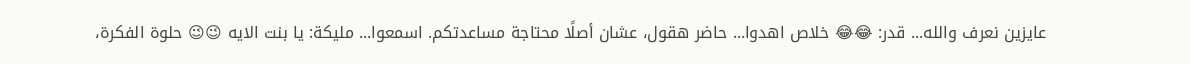عايزين نعرف والله... قدر: 😂😂 خلاص اهدوا... حاضر هقول، عشان أصلًا محتاجة مساعدتكم. اسمعوا... مليكة: يا بنت الايه 😉😉 حلوة الفكرة،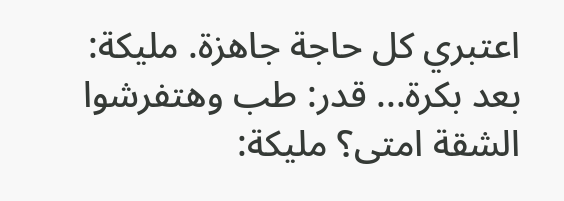اعتبري كل حاجة جاهزة. مليكة: بعد بكرة... قدر: طب وهتفرشوا الشقة امتى؟ مليكة: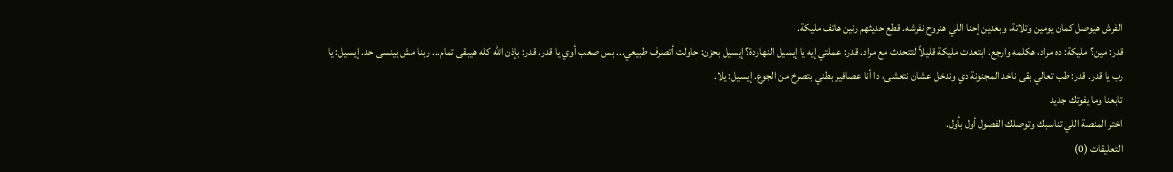الفرش هيوصل كمان يومين وتلاتة، وبعدين إحنا اللي هنروح نفرشه. قطع حديثهم رنين هاتف مليكة.
قدر: مين؟ مليكة: ده مراد، هكلمه وارجع. ابتعدت مليكة قليلاً لتتحدث مع مراد. قدر: عملتي إيه يا إيسيل النهاردة؟ إيسيل بحزن: حاولت أتصرف طبيعي... بس صعب أوي يا قدر. قدر: بإذن الله كله هيبقى تمام... ربنا مش بينسى حد. إيسيل: يا رب يا قدر. قدر: طب تعالي بقى ناخد المجنونة دي وندخل عشان نتعشى، دا أنا عصافير بطني بتصرخ من الجوع. إيسيل: يلا.
تابعنا وما يفوتك جديد
اختر المنصة اللي تناسبك وتوصلك الفصول أول بأول.
التعليقات (0)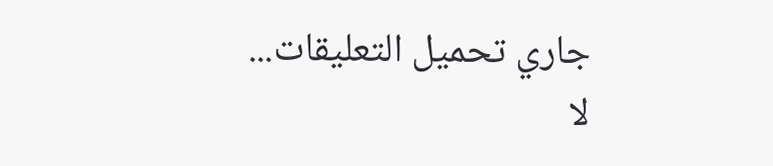جاري تحميل التعليقات...
لا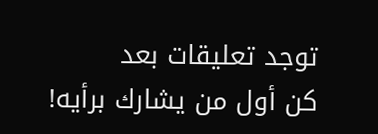توجد تعليقات بعد
كن أول من يشارك برأيه!